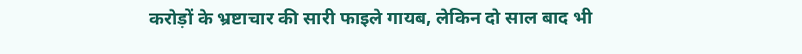करोड़ों के भ्रष्टाचार की सारी फाइले गायब, लेकिन दो साल बाद भी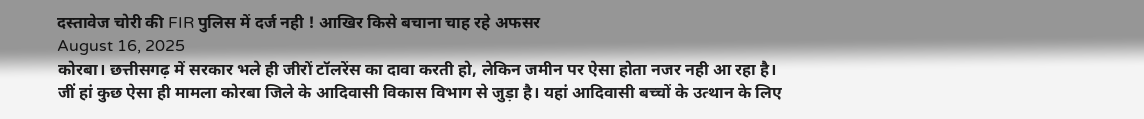दस्तावेज चोरी की FIR पुलिस में दर्ज नही ! आखिर किसे बचाना चाह रहे अफसर
August 16, 2025
कोरबा। छत्तीसगढ़ में सरकार भले ही जीरों टॉलरेंस का दावा करती हो, लेकिन जमीन पर ऐसा होता नजर नही आ रहा है। जीं हां कुछ ऐसा ही मामला कोरबा जिले के आदिवासी विकास विभाग से जुड़ा है। यहां आदिवासी बच्चों के उत्थान के लिए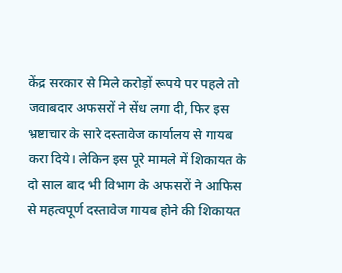केंद्र सरकार से मिले करोड़ों रूपये पर पहले तो जवाबदार अफसरों ने सेंध लगा दी, फिर इस भ्रष्टाचार के सारे दस्तावेज कार्यालय से गायब करा दिये। लेकिन इस पूरे मामले में शिकायत के दो साल बाद भी विभाग के अफसरों ने आफिस से महत्वपूर्ण दस्तावेज गायब होने की शिकायत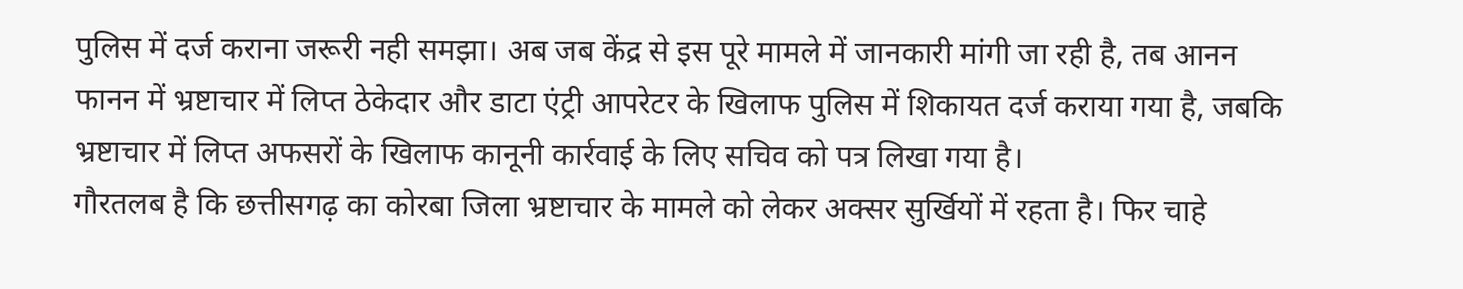पुलिस में दर्ज कराना जरूरी नही समझा। अब जब केंद्र से इस पूरे मामले में जानकारी मांगी जा रही है, तब आनन फानन में भ्रष्टाचार में लिप्त ठेकेदार और डाटा एंट्री आपरेटर के खिलाफ पुलिस में शिकायत दर्ज कराया गया है, जबकि भ्रष्टाचार में लिप्त अफसरों के खिलाफ कानूनी कार्रवाई के लिए सचिव को पत्र लिखा गया है।
गौरतलब है कि छत्तीसगढ़ का कोरबा जिला भ्रष्टाचार के मामले को लेकर अक्सर सुर्खियों में रहता है। फिर चाहे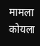मामला कोयला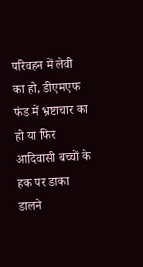परिवहन में लेवी का हो, डीएमएफ फंड में भ्रष्टाचार का हो या फिर आदिवासी बच्चों के हक पर डाका डालने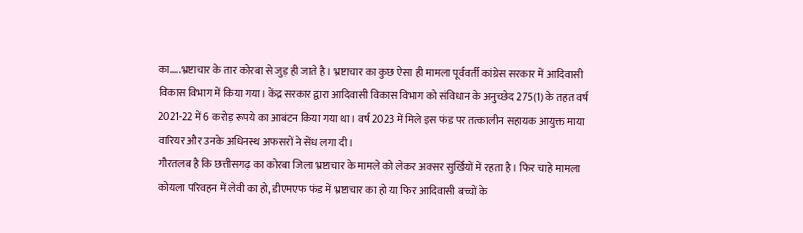का…..भ्रष्टाचार के तार कोरबा से जुड़ ही जाते है। भ्रष्टाचार का कुछ ऐसा ही मामला पूर्ववर्ती कांग्रेस सरकार में आदिवासी विकास विभाग में किया गया। केंद्र सरकार द्वारा आदिवासी विकास विभाग को संविधान के अनुच्छेद 275(1) के तहत वर्ष 2021-22 में 6 करोड़ रूपये का आबंटन किया गया था। वर्ष 2023 में मिले इस फंड पर तत्कालीन सहायक आयुक्त माया वारियर और उनके अधिनस्थ अफसरों ने सेंध लगा दी।
गौरतलब है कि छत्तीसगढ़ का कोरबा जिला भ्रष्टाचार के मामले को लेकर अक्सर सुर्खियों में रहता है। फिर चाहे मामला कोयला परिवहन में लेवी का हो, डीएमएफ फंड में भ्रष्टाचार का हो या फिर आदिवासी बच्चों के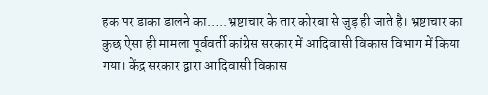हक पर डाका डालने का…..भ्रष्टाचार के तार कोरबा से जुड़ ही जाते है। भ्रष्टाचार का कुछ ऐसा ही मामला पूर्ववर्ती कांग्रेस सरकार में आदिवासी विकास विभाग में किया गया। केंद्र सरकार द्वारा आदिवासी विकास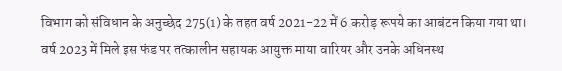विभाग को संविधान के अनुच्छेद 275(1) के तहत वर्ष 2021-22 में 6 करोड़ रूपये का आबंटन किया गया था। वर्ष 2023 में मिले इस फंड पर तत्कालीन सहायक आयुक्त माया वारियर और उनके अधिनस्थ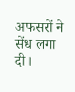अफसरों ने सेंध लगा दी।